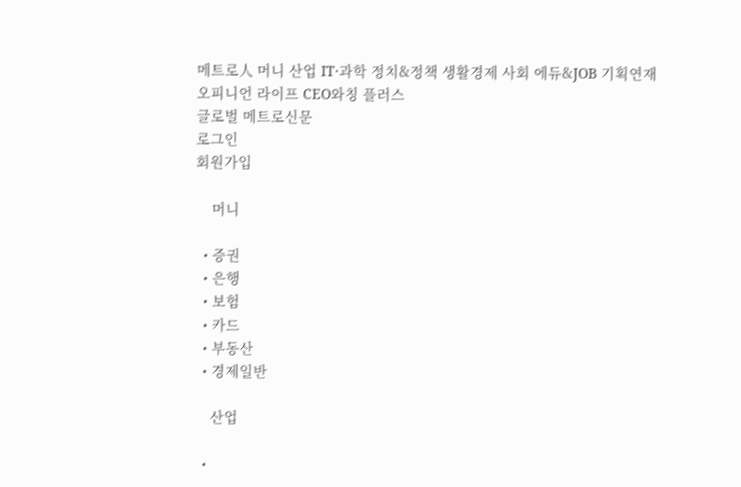메트로人 머니 산업 IT·과학 정치&정책 생활경제 사회 에듀&JOB 기획연재 오피니언 라이프 CEO와칭 플러스
글로벌 메트로신문
로그인
회원가입

    머니

  • 증권
  • 은행
  • 보험
  • 카드
  • 부동산
  • 경제일반

    산업

  •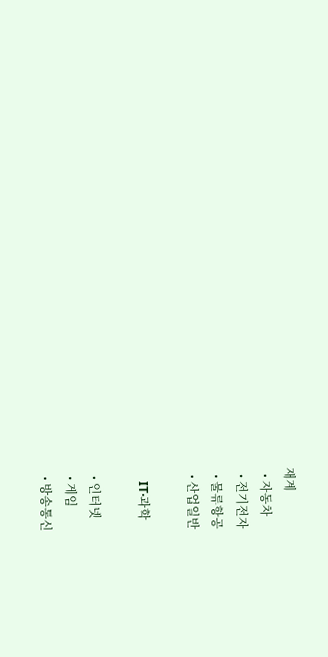재계
  • 자동차
  • 전기전자
  • 물류항공
  • 산업일반

    IT·과학

  • 인터넷
  • 게임
  • 방송통신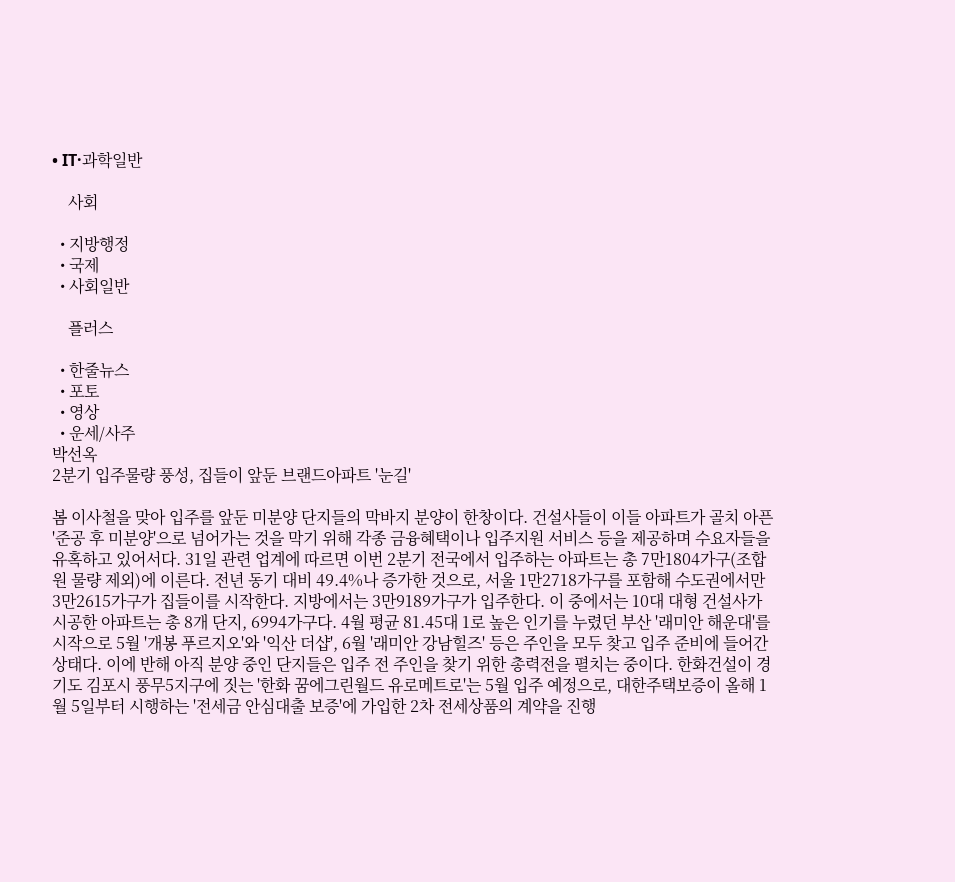• IT·과학일반

    사회

  • 지방행정
  • 국제
  • 사회일반

    플러스

  • 한줄뉴스
  • 포토
  • 영상
  • 운세/사주
박선옥
2분기 입주물량 풍성, 집들이 앞둔 브랜드아파트 '눈길'

봄 이사철을 맞아 입주를 앞둔 미분양 단지들의 막바지 분양이 한창이다. 건설사들이 이들 아파트가 골치 아픈 '준공 후 미분양'으로 넘어가는 것을 막기 위해 각종 금융혜택이나 입주지원 서비스 등을 제공하며 수요자들을 유혹하고 있어서다. 31일 관련 업계에 따르면 이번 2분기 전국에서 입주하는 아파트는 총 7만1804가구(조합원 물량 제외)에 이른다. 전년 동기 대비 49.4%나 증가한 것으로, 서울 1만2718가구를 포함해 수도권에서만 3만2615가구가 집들이를 시작한다. 지방에서는 3만9189가구가 입주한다. 이 중에서는 10대 대형 건설사가 시공한 아파트는 총 8개 단지, 6994가구다. 4월 평균 81.45대 1로 높은 인기를 누렸던 부산 '래미안 해운대'를 시작으로 5월 '개봉 푸르지오'와 '익산 더샵', 6월 '래미안 강남힐즈' 등은 주인을 모두 찾고 입주 준비에 들어간 상태다. 이에 반해 아직 분양 중인 단지들은 입주 전 주인을 찾기 위한 총력전을 펼치는 중이다. 한화건설이 경기도 김포시 풍무5지구에 짓는 '한화 꿈에그린월드 유로메트로'는 5월 입주 예정으로, 대한주택보증이 올해 1월 5일부터 시행하는 '전세금 안심대출 보증'에 가입한 2차 전세상품의 계약을 진행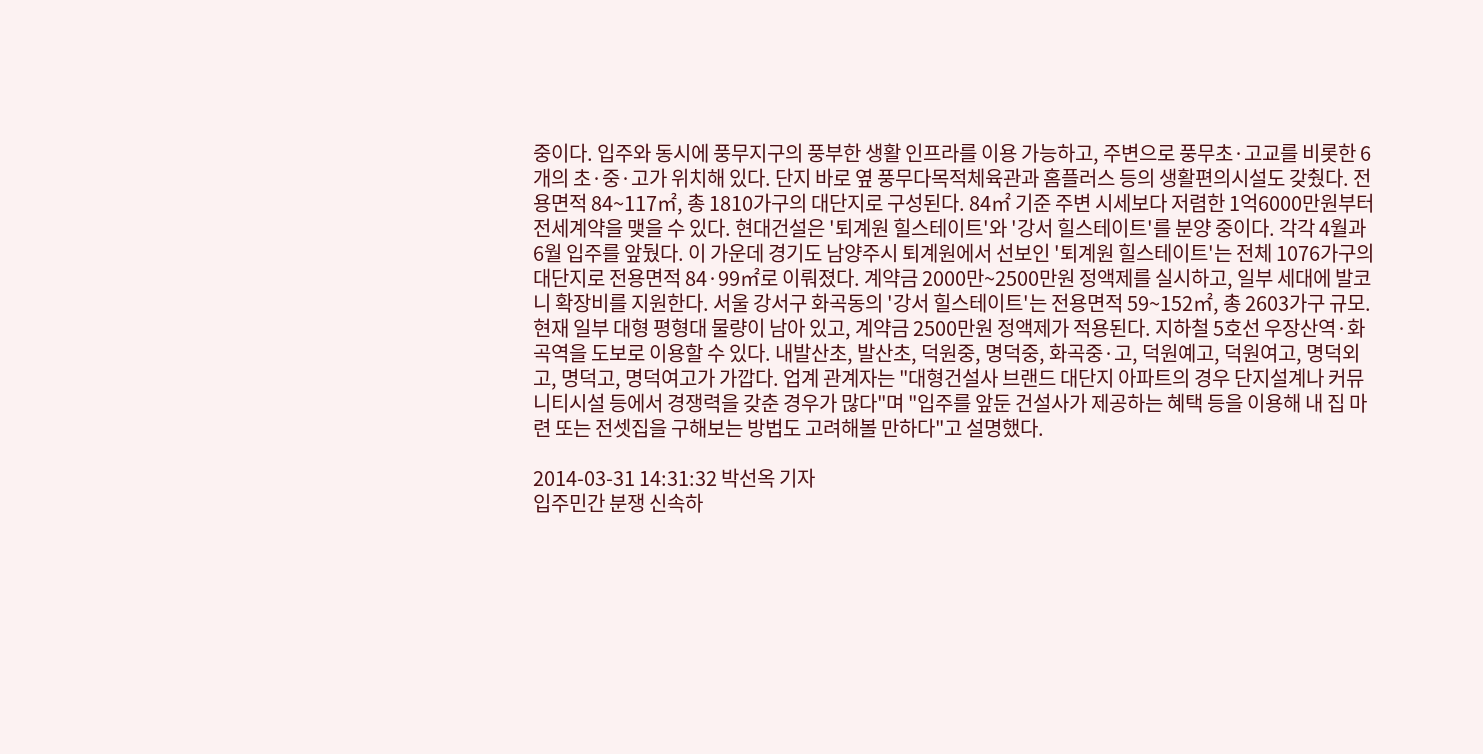중이다. 입주와 동시에 풍무지구의 풍부한 생활 인프라를 이용 가능하고, 주변으로 풍무초·고교를 비롯한 6개의 초·중·고가 위치해 있다. 단지 바로 옆 풍무다목적체육관과 홈플러스 등의 생활편의시설도 갖췄다. 전용면적 84~117㎡, 총 1810가구의 대단지로 구성된다. 84㎡ 기준 주변 시세보다 저렴한 1억6000만원부터 전세계약을 맺을 수 있다. 현대건설은 '퇴계원 힐스테이트'와 '강서 힐스테이트'를 분양 중이다. 각각 4월과 6월 입주를 앞뒀다. 이 가운데 경기도 남양주시 퇴계원에서 선보인 '퇴계원 힐스테이트'는 전체 1076가구의 대단지로 전용면적 84·99㎡로 이뤄졌다. 계약금 2000만~2500만원 정액제를 실시하고, 일부 세대에 발코니 확장비를 지원한다. 서울 강서구 화곡동의 '강서 힐스테이트'는 전용면적 59~152㎡, 총 2603가구 규모. 현재 일부 대형 평형대 물량이 남아 있고, 계약금 2500만원 정액제가 적용된다. 지하철 5호선 우장산역·화곡역을 도보로 이용할 수 있다. 내발산초, 발산초, 덕원중, 명덕중, 화곡중·고, 덕원예고, 덕원여고, 명덕외고, 명덕고, 명덕여고가 가깝다. 업계 관계자는 "대형건설사 브랜드 대단지 아파트의 경우 단지설계나 커뮤니티시설 등에서 경쟁력을 갖춘 경우가 많다"며 "입주를 앞둔 건설사가 제공하는 혜택 등을 이용해 내 집 마련 또는 전셋집을 구해보는 방법도 고려해볼 만하다"고 설명했다.

2014-03-31 14:31:32 박선옥 기자
입주민간 분쟁 신속하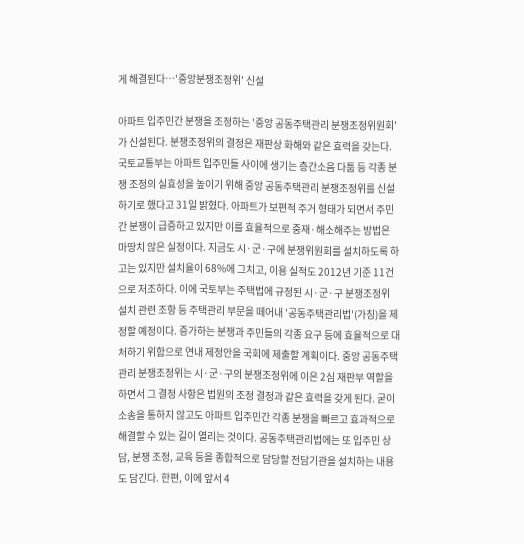게 해결된다…'중앙분쟁조정위' 신설

아파트 입주민간 분쟁을 조정하는 '중앙 공동주택관리 분쟁조정위원회'가 신설된다. 분쟁조정위의 결정은 재판상 화해와 같은 효력을 갖는다. 국토교통부는 아파트 입주민들 사이에 생기는 층간소음 다툼 등 각종 분쟁 조정의 실효성을 높이기 위해 중앙 공동주택관리 분쟁조정위를 신설하기로 했다고 31일 밝혔다. 아파트가 보편적 주거 형태가 되면서 주민간 분쟁이 급증하고 있지만 이를 효율적으로 중재·해소해주는 방법은 마땅치 않은 실정이다. 지금도 시·군·구에 분쟁위원회를 설치하도록 하고는 있지만 설치율이 68%에 그치고, 이용 실적도 2012년 기준 11건으로 저조하다. 이에 국토부는 주택법에 규정된 시·군·구 분쟁조정위 설치 관련 조항 등 주택관리 부문을 떼어내 '공동주택관리법'(가칭)을 제정할 예정이다. 증가하는 분쟁과 주민들의 각종 요구 등에 효율적으로 대처하기 위함으로 연내 제정안을 국회에 제출할 계획이다. 중앙 공동주택관리 분쟁조정위는 시·군·구의 분쟁조정위에 이은 2심 재판부 역할을 하면서 그 결정 사항은 법원의 조정 결정과 같은 효력을 갖게 된다. 굳이 소송을 통하지 않고도 아파트 입주민간 각종 분쟁을 빠르고 효과적으로 해결할 수 있는 길이 열리는 것이다. 공동주택관리법에는 또 입주민 상담, 분쟁 조정, 교육 등을 종합적으로 담당할 전담기관을 설치하는 내용도 담긴다. 한편, 이에 앞서 4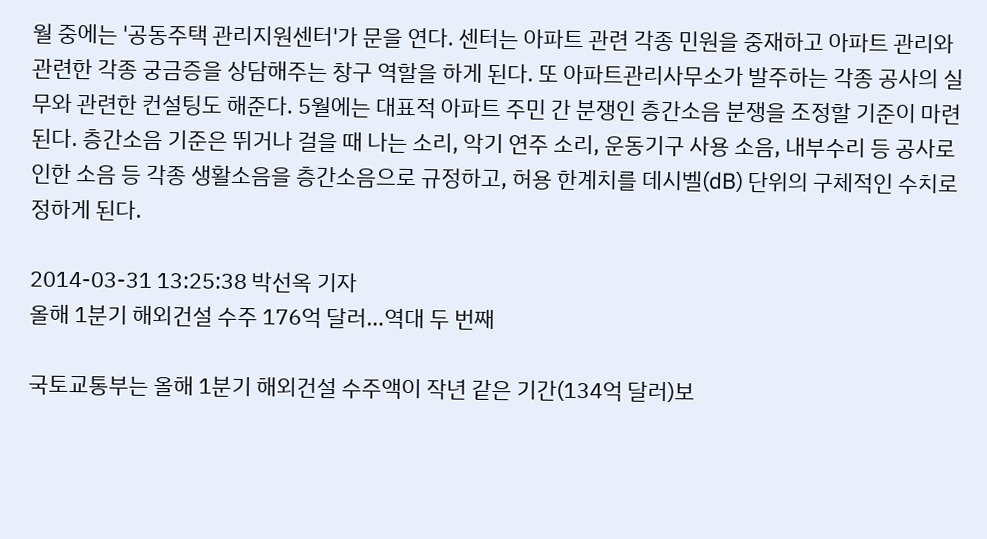월 중에는 '공동주택 관리지원센터'가 문을 연다. 센터는 아파트 관련 각종 민원을 중재하고 아파트 관리와 관련한 각종 궁금증을 상담해주는 창구 역할을 하게 된다. 또 아파트관리사무소가 발주하는 각종 공사의 실무와 관련한 컨설팅도 해준다. 5월에는 대표적 아파트 주민 간 분쟁인 층간소음 분쟁을 조정할 기준이 마련된다. 층간소음 기준은 뛰거나 걸을 때 나는 소리, 악기 연주 소리, 운동기구 사용 소음, 내부수리 등 공사로 인한 소음 등 각종 생활소음을 층간소음으로 규정하고, 허용 한계치를 데시벨(㏈) 단위의 구체적인 수치로 정하게 된다.

2014-03-31 13:25:38 박선옥 기자
올해 1분기 해외건설 수주 176억 달러…역대 두 번째

국토교통부는 올해 1분기 해외건설 수주액이 작년 같은 기간(134억 달러)보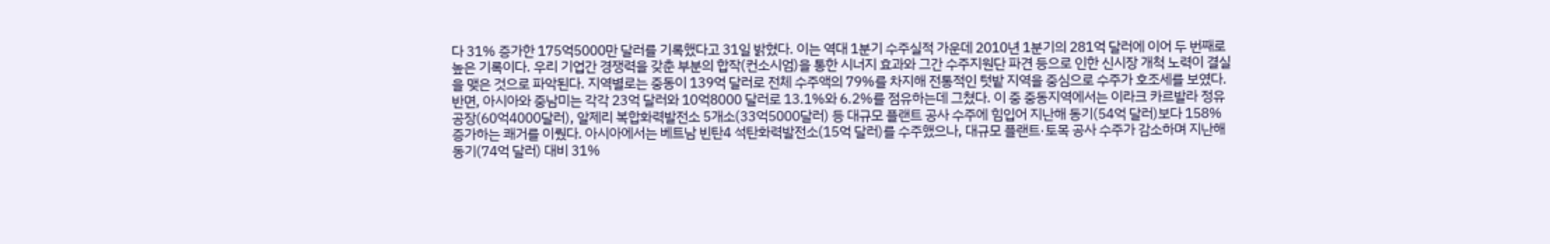다 31% 증가한 175억5000만 달러를 기록했다고 31일 밝혔다. 이는 역대 1분기 수주실적 가운데 2010년 1분기의 281억 달러에 이어 두 번째로 높은 기록이다. 우리 기업간 경쟁력을 갖춘 부분의 합작(컨소시엄)을 통한 시너지 효과와 그간 수주지원단 파견 등으로 인한 신시장 개척 노력이 결실을 맺은 것으로 파악된다. 지역별로는 중동이 139억 달러로 전체 수주액의 79%를 차지해 전통적인 텃밭 지역을 중심으로 수주가 호조세를 보였다. 반면, 아시아와 중남미는 각각 23억 달러와 10억8000 달러로 13.1%와 6.2%를 점유하는데 그쳤다. 이 중 중동지역에서는 이라크 카르발라 정유공장(60억4000달러), 알제리 복합화력발전소 5개소(33억5000달러) 등 대규모 플랜트 공사 수주에 힘입어 지난해 동기(54억 달러)보다 158% 증가하는 쾌거를 이뤘다. 아시아에서는 베트남 빈탄4 석탄화력발전소(15억 달러)를 수주했으나, 대규모 플랜트·토목 공사 수주가 감소하며 지난해 동기(74억 달러) 대비 31%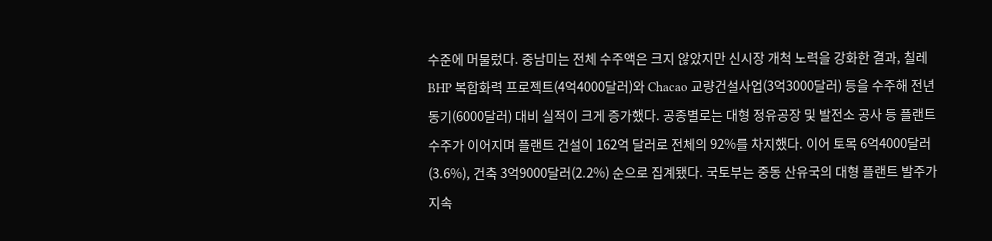수준에 머물렀다. 중남미는 전체 수주액은 크지 않았지만 신시장 개척 노력을 강화한 결과, 칠레 BHP 복합화력 프로젝트(4억4000달러)와 Chacao 교량건설사업(3억3000달러) 등을 수주해 전년 동기(6000달러) 대비 실적이 크게 증가했다. 공종별로는 대형 정유공장 및 발전소 공사 등 플랜트 수주가 이어지며 플랜트 건설이 162억 달러로 전체의 92%를 차지했다. 이어 토목 6억4000달러(3.6%), 건축 3억9000달러(2.2%) 순으로 집계됐다. 국토부는 중동 산유국의 대형 플랜트 발주가 지속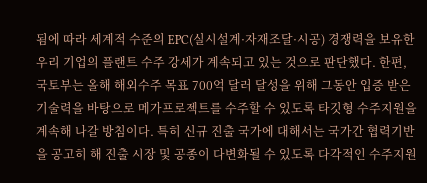됨에 따라 세계적 수준의 EPC(실시설계·자재조달·시공) 경쟁력을 보유한 우리 기업의 플랜트 수주 강세가 계속되고 있는 것으로 판단했다. 한편, 국토부는 올해 해외수주 목표 700억 달러 달성을 위해 그동안 입증 받은 기술력을 바탕으로 메가프로젝트를 수주할 수 있도록 타깃형 수주지원을 계속해 나갈 방침이다. 특히 신규 진출 국가에 대해서는 국가간 협력기반을 공고히 해 진출 시장 및 공종이 다변화될 수 있도록 다각적인 수주지원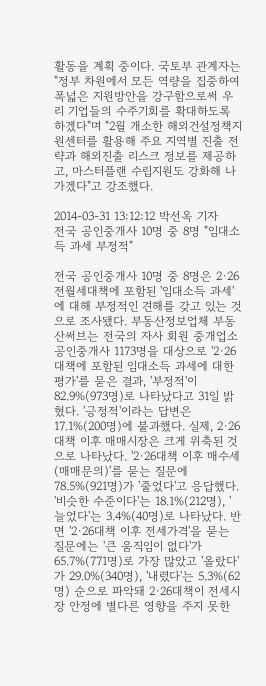활동을 계획 중이다. 국토부 관계자는 "정부 차원에서 모든 역량을 집중하여 폭넓은 지원방안을 강구함으로써 우리 기업들의 수주기회를 확대하도록 하겠다"며 "2월 개소한 해외건설정책지원센터를 활용해 주요 지역별 진출 전략과 해외진출 리스크 정보를 제공하고, 마스터플랜 수립지원도 강화해 나가겠다"고 강조했다.

2014-03-31 13:12:12 박선옥 기자
전국 공인중개사 10명 중 8명 "임대소득 과세 부정적"

전국 공인중개사 10명 중 8명은 2·26 전월세대책에 포함된 '임대소득 과세'에 대해 부정적인 견해를 갖고 있는 것으로 조사됐다. 부동산정보업체 부동산써브는 전국의 자사 회원 중개업소 공인중개사 1173명을 대상으로 '2·26대책에 포함된 임대소득 과세에 대한 평가'를 묻은 결과, '부정적'이 82.9%(973명)로 나타났다고 31일 밝혔다. '긍정적'이라는 답변은 17.1%(200명)에 불과했다. 실제, 2·26대책 이후 매매시장은 크게 위축된 것으로 나타났다. '2·26대책 이후 매수세(매매문의)'를 묻는 질문에 78.5%(921명)가 '줄었다'고 응답했다. '비슷한 수준이다'는 18.1%(212명), '늘었다'는 3.4%(40명)로 나타났다. 반면 '2·26대책 이후 전세가격'을 묻는 질문에는 '큰 움직임이 없다'가 65.7%(771명)로 가장 많았고 '올랐다'가 29.0%(340명), '내렸다'는 5.3%(62명) 순으로 파악돼 2·26대책이 전세시장 안정에 별다른 영향을 주지 못한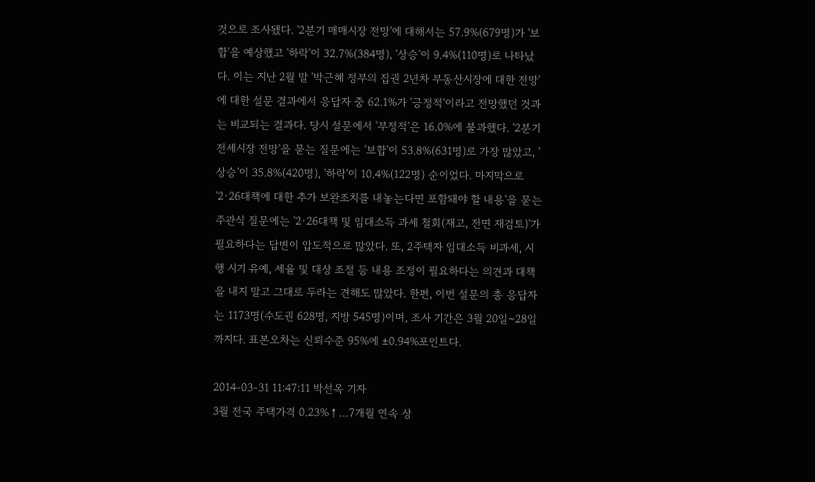것으로 조사됐다. '2분기 매매시장 전망'에 대해서는 57.9%(679명)가 '보합'을 예상했고 '하락'이 32.7%(384명), '상승'이 9.4%(110명)로 나타났다. 이는 지난 2월 말 '박근혜 정부의 집권 2년차 부동산시장에 대한 전망'에 대한 설문 결과에서 응답자 중 62.1%가 '긍정적'이라고 전망했던 것과는 비교되는 결과다. 당시 설문에서 '부정적'은 16.0%에 불과했다. '2분기 전세시장 전망'을 묻는 질문에는 '보합'이 53.8%(631명)로 가장 많았고, '상승'이 35.8%(420명), '하락'이 10.4%(122명) 순이었다. 마지막으로 '2·26대책에 대한 추가 보완조치를 내놓는다면 포함돼야 할 내용'을 묻는 주관식 질문에는 '2·26대책 및 임대소득 과세 철회(재고, 전면 재검토)'가 필요하다는 답변이 압도적으로 많았다. 또, 2주택자 임대소득 비과세, 시행 시기 유예, 세율 및 대상 조절 등 내용 조정이 필요하다는 의견과 대책을 내지 말고 그대로 두라는 견해도 많았다. 한편, 이번 설문의 총 응답자는 1173명(수도권 628명, 지방 545명)이며, 조사 기간은 3월 20일~28일까지다. 표본오차는 신뢰수준 95%에 ±0.94%포인트다.

2014-03-31 11:47:11 박선옥 기자
3월 전국 주택가격 0.23%↑…7개월 연속 상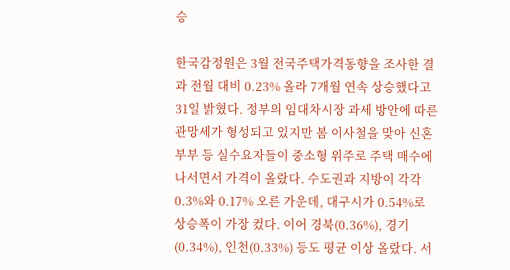승

한국감정원은 3월 전국주택가격동향을 조사한 결과 전월 대비 0.23% 올라 7개월 연속 상승했다고 31일 밝혔다. 정부의 임대차시장 과세 방안에 따른 관망세가 형성되고 있지만 봄 이사철을 맞아 신혼부부 등 실수요자들이 중소형 위주로 주택 매수에 나서면서 가격이 올랐다. 수도권과 지방이 각각 0.3%와 0.17% 오른 가운데, 대구시가 0.54%로 상승폭이 가장 컸다. 이어 경북(0.36%), 경기(0.34%), 인천(0.33%) 등도 평균 이상 올랐다. 서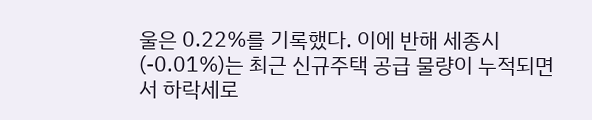울은 0.22%를 기록했다. 이에 반해 세종시(-0.01%)는 최근 신규주택 공급 물량이 누적되면서 하락세로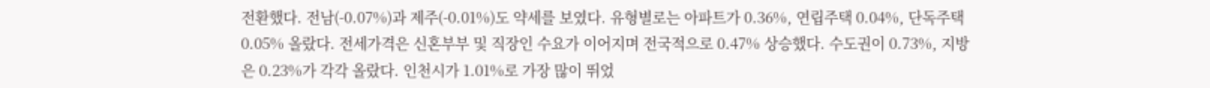전환했다. 전남(-0.07%)과 제주(-0.01%)도 약세를 보였다. 유형별로는 아파트가 0.36%, 연립주택 0.04%, 단독주택 0.05% 올랐다. 전세가격은 신혼부부 및 직장인 수요가 이어지며 전국적으로 0.47% 상승했다. 수도권이 0.73%, 지방은 0.23%가 각각 올랐다. 인천시가 1.01%로 가장 많이 뛰었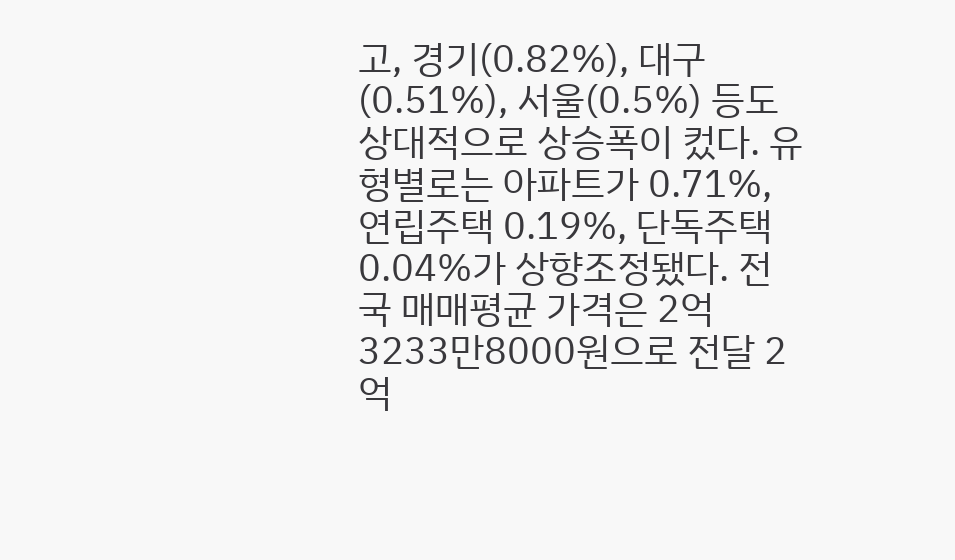고, 경기(0.82%), 대구(0.51%), 서울(0.5%) 등도 상대적으로 상승폭이 컸다. 유형별로는 아파트가 0.71%, 연립주택 0.19%, 단독주택 0.04%가 상향조정됐다. 전국 매매평균 가격은 2억3233만8000원으로 전달 2억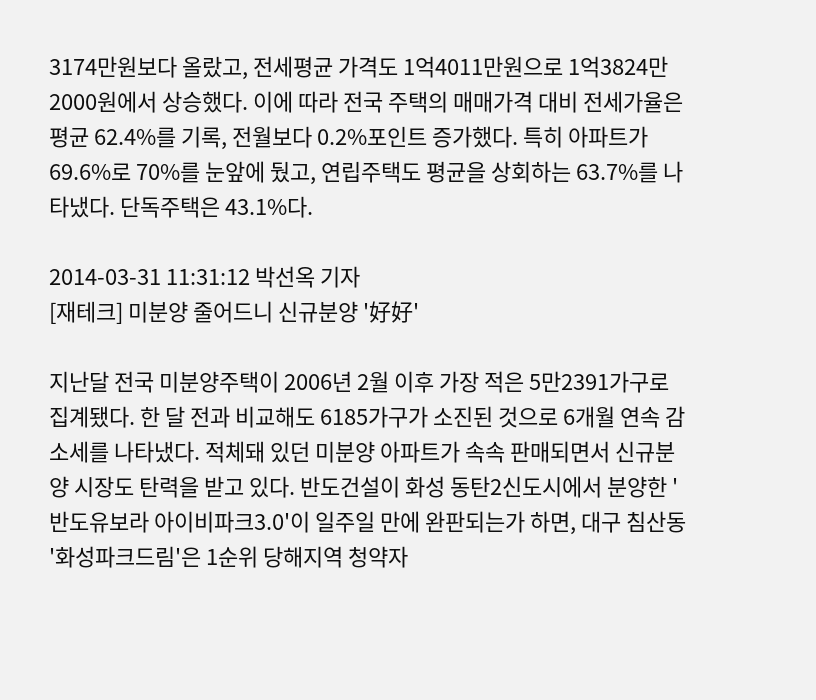3174만원보다 올랐고, 전세평균 가격도 1억4011만원으로 1억3824만2000원에서 상승했다. 이에 따라 전국 주택의 매매가격 대비 전세가율은 평균 62.4%를 기록, 전월보다 0.2%포인트 증가했다. 특히 아파트가 69.6%로 70%를 눈앞에 뒀고, 연립주택도 평균을 상회하는 63.7%를 나타냈다. 단독주택은 43.1%다.

2014-03-31 11:31:12 박선옥 기자
[재테크] 미분양 줄어드니 신규분양 '好好'

지난달 전국 미분양주택이 2006년 2월 이후 가장 적은 5만2391가구로 집계됐다. 한 달 전과 비교해도 6185가구가 소진된 것으로 6개월 연속 감소세를 나타냈다. 적체돼 있던 미분양 아파트가 속속 판매되면서 신규분양 시장도 탄력을 받고 있다. 반도건설이 화성 동탄2신도시에서 분양한 '반도유보라 아이비파크3.0'이 일주일 만에 완판되는가 하면, 대구 침산동 '화성파크드림'은 1순위 당해지역 청약자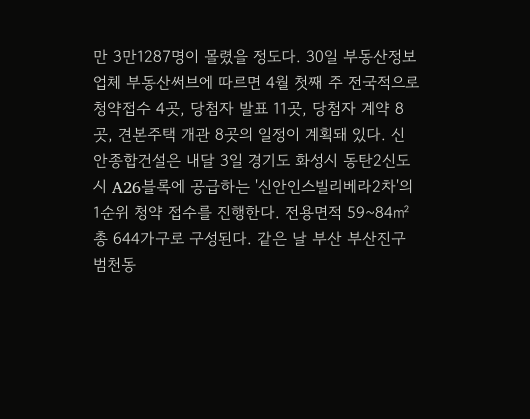만 3만1287명이 몰렸을 정도다. 30일 부동산정보업체 부동산써브에 따르면 4월 첫째 주 전국적으로 청약접수 4곳, 당첨자 발표 11곳, 당첨자 계약 8곳, 견본주택 개관 8곳의 일정이 계획돼 있다. 신안종합건설은 내달 3일 경기도 화성시 동탄2신도시 A26블록에 공급하는 '신안인스빌리베라2차'의 1순위 청약 접수를 진행한다. 전용면적 59~84㎡ 총 644가구로 구성된다. 같은 날 부산 부산진구 범천동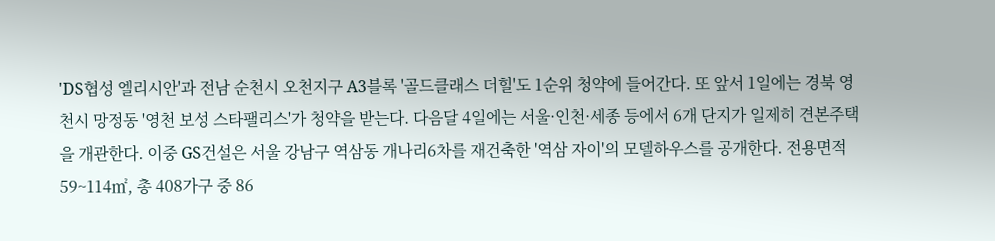'DS협성 엘리시안'과 전남 순천시 오천지구 A3블록 '골드클래스 더힐'도 1순위 청약에 들어간다. 또 앞서 1일에는 경북 영천시 망정동 '영천 보성 스타팰리스'가 청약을 받는다. 다음달 4일에는 서울·인천·세종 등에서 6개 단지가 일제히 견본주택을 개관한다. 이중 GS건설은 서울 강남구 역삼동 개나리6차를 재건축한 '역삼 자이'의 모델하우스를 공개한다. 전용면적 59~114㎡, 총 408가구 중 86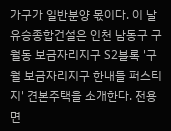가구가 일반분양 몫이다. 이 날 유승종합건설은 인천 남동구 구월동 보금자리지구 S2블록 '구월 보금자리지구 한내들 퍼스티지' 견본주택을 소개한다. 전용면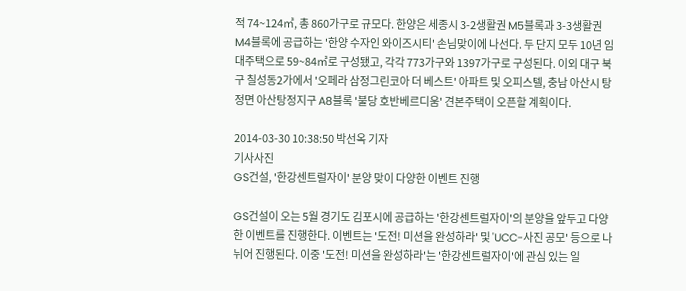적 74~124㎡, 총 860가구로 규모다. 한양은 세종시 3-2생활권 M5블록과 3-3생활권 M4블록에 공급하는 '한양 수자인 와이즈시티' 손님맞이에 나선다. 두 단지 모두 10년 임대주택으로 59~84㎡로 구성됐고, 각각 773가구와 1397가구로 구성된다. 이외 대구 북구 칠성동2가에서 '오페라 삼정그린코아 더 베스트' 아파트 및 오피스텔, 충남 아산시 탕정면 아산탕정지구 A8블록 '불당 호반베르디움' 견본주택이 오픈할 계획이다.

2014-03-30 10:38:50 박선옥 기자
기사사진
GS건설, '한강센트럴자이' 분양 맞이 다양한 이벤트 진행

GS건설이 오는 5월 경기도 김포시에 공급하는 '한강센트럴자이'의 분양을 앞두고 다양한 이벤트를 진행한다. 이벤트는 '도전! 미션을 완성하라' 및 'UCC-사진 공모' 등으로 나뉘어 진행된다. 이중 '도전! 미션을 완성하라'는 '한강센트럴자이'에 관심 있는 일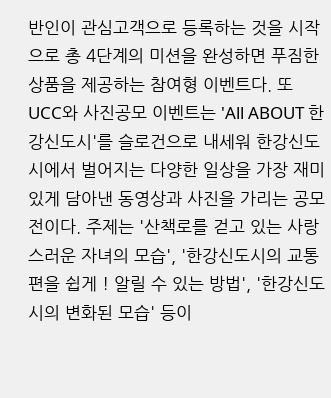반인이 관심고객으로 등록하는 것을 시작으로 총 4단계의 미션을 완성하면 푸짐한 상품을 제공하는 참여형 이벤트다. 또 UCC와 사진공모 이벤트는 'All ABOUT 한강신도시'를 슬로건으로 내세워 한강신도시에서 벌어지는 다양한 일상을 가장 재미있게 담아낸 동영상과 사진을 가리는 공모전이다. 주제는 '산책로를 걷고 있는 사랑스러운 자녀의 모습', '한강신도시의 교통편을 쉽게 ! 알릴 수 있는 방법', '한강신도시의 변화된 모습' 등이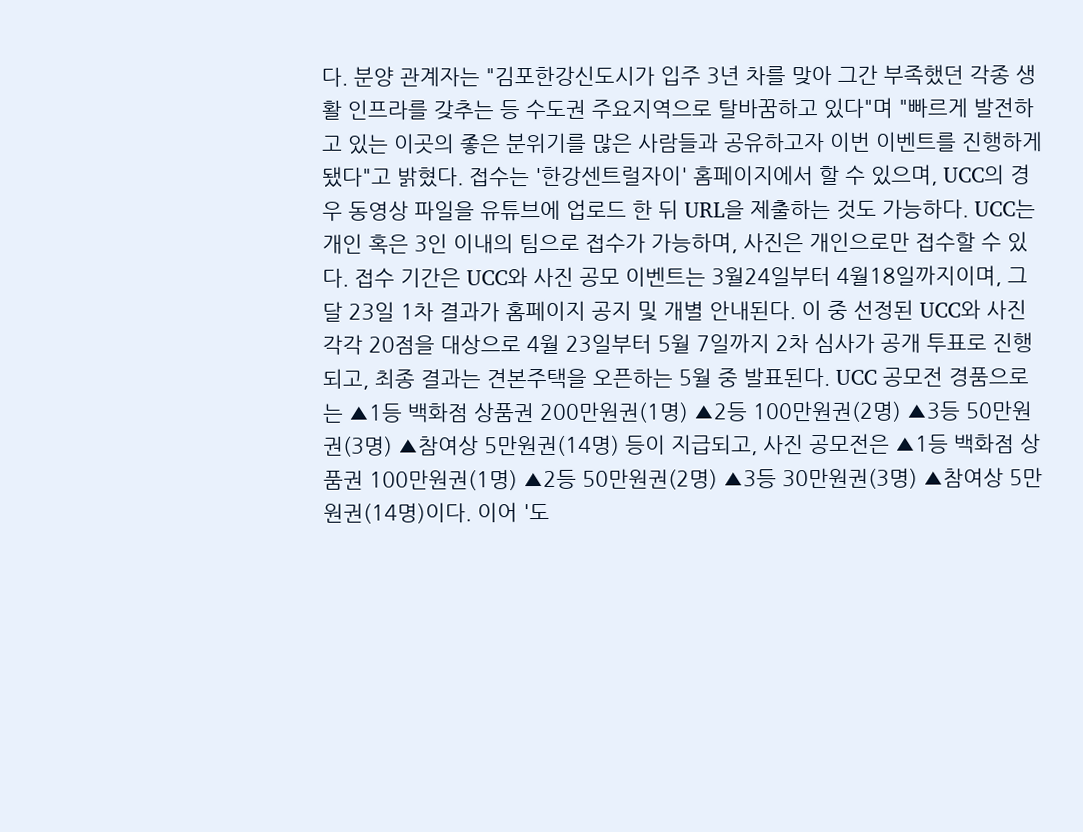다. 분양 관계자는 "김포한강신도시가 입주 3년 차를 맞아 그간 부족했던 각종 생활 인프라를 갖추는 등 수도권 주요지역으로 탈바꿈하고 있다"며 "빠르게 발전하고 있는 이곳의 좋은 분위기를 많은 사람들과 공유하고자 이번 이벤트를 진행하게 됐다"고 밝혔다. 접수는 '한강센트럴자이' 홈페이지에서 할 수 있으며, UCC의 경우 동영상 파일을 유튜브에 업로드 한 뒤 URL을 제출하는 것도 가능하다. UCC는 개인 혹은 3인 이내의 팀으로 접수가 가능하며, 사진은 개인으로만 접수할 수 있다. 접수 기간은 UCC와 사진 공모 이벤트는 3월24일부터 4월18일까지이며, 그달 23일 1차 결과가 홈페이지 공지 및 개별 안내된다. 이 중 선정된 UCC와 사진 각각 20점을 대상으로 4월 23일부터 5월 7일까지 2차 심사가 공개 투표로 진행되고, 최종 결과는 견본주택을 오픈하는 5월 중 발표된다. UCC 공모전 경품으로는 ▲1등 백화점 상품권 200만원권(1명) ▲2등 100만원권(2명) ▲3등 50만원권(3명) ▲참여상 5만원권(14명) 등이 지급되고, 사진 공모전은 ▲1등 백화점 상품권 100만원권(1명) ▲2등 50만원권(2명) ▲3등 30만원권(3명) ▲참여상 5만원권(14명)이다. 이어 '도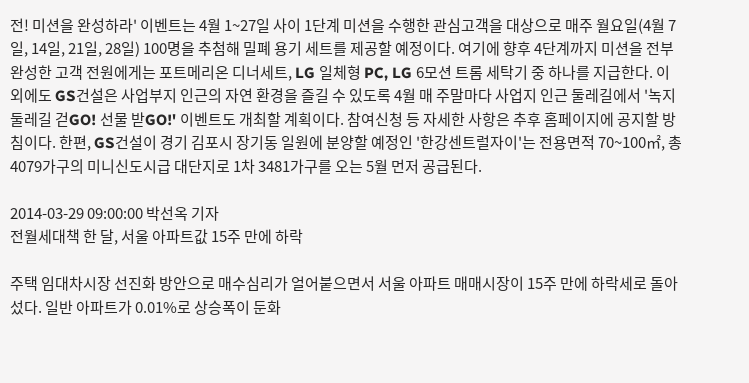전! 미션을 완성하라' 이벤트는 4월 1~27일 사이 1단계 미션을 수행한 관심고객을 대상으로 매주 월요일(4월 7일, 14일, 21일, 28일) 100명을 추첨해 밀폐 용기 세트를 제공할 예정이다. 여기에 향후 4단계까지 미션을 전부 완성한 고객 전원에게는 포트메리온 디너세트, LG 일체형 PC, LG 6모션 트롬 세탁기 중 하나를 지급한다. 이 외에도 GS건설은 사업부지 인근의 자연 환경을 즐길 수 있도록 4월 매 주말마다 사업지 인근 둘레길에서 '녹지둘레길 걷GO! 선물 받GO!' 이벤트도 개최할 계획이다. 참여신청 등 자세한 사항은 추후 홈페이지에 공지할 방침이다. 한편, GS건설이 경기 김포시 장기동 일원에 분양할 예정인 '한강센트럴자이'는 전용면적 70~100㎡, 총 4079가구의 미니신도시급 대단지로 1차 3481가구를 오는 5월 먼저 공급된다.

2014-03-29 09:00:00 박선옥 기자
전월세대책 한 달, 서울 아파트값 15주 만에 하락

주택 임대차시장 선진화 방안으로 매수심리가 얼어붙으면서 서울 아파트 매매시장이 15주 만에 하락세로 돌아섰다. 일반 아파트가 0.01%로 상승폭이 둔화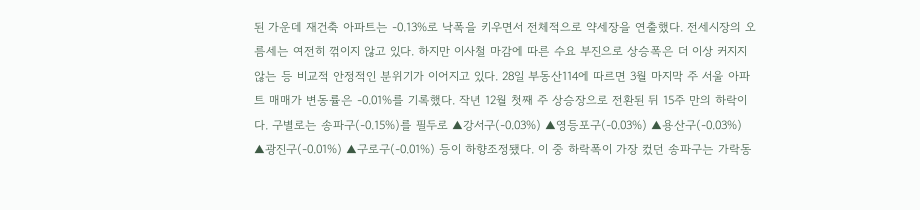된 가운데 재건축 아파트는 -0.13%로 낙폭을 키우면서 전체적으로 약세장을 연출했다. 전세시장의 오름세는 여전히 꺾이지 않고 있다. 하지만 이사철 마감에 따른 수요 부진으로 상승폭은 더 이상 커지지 않는 등 비교적 안정적인 분위기가 이어지고 있다. 28일 부동산114에 따르면 3월 마지막 주 서울 아파트 매매가 변동률은 -0.01%를 기록했다. 작년 12월 첫째 주 상승장으로 전환된 뒤 15주 만의 하락이다. 구별로는 송파구(-0.15%)를 필두로 ▲강서구(-0.03%) ▲영등포구(-0.03%) ▲용산구(-0.03%) ▲광진구(-0.01%) ▲구로구(-0.01%) 등이 하향조정됐다. 이 중 하락폭이 가장 컸던 송파구는 가락동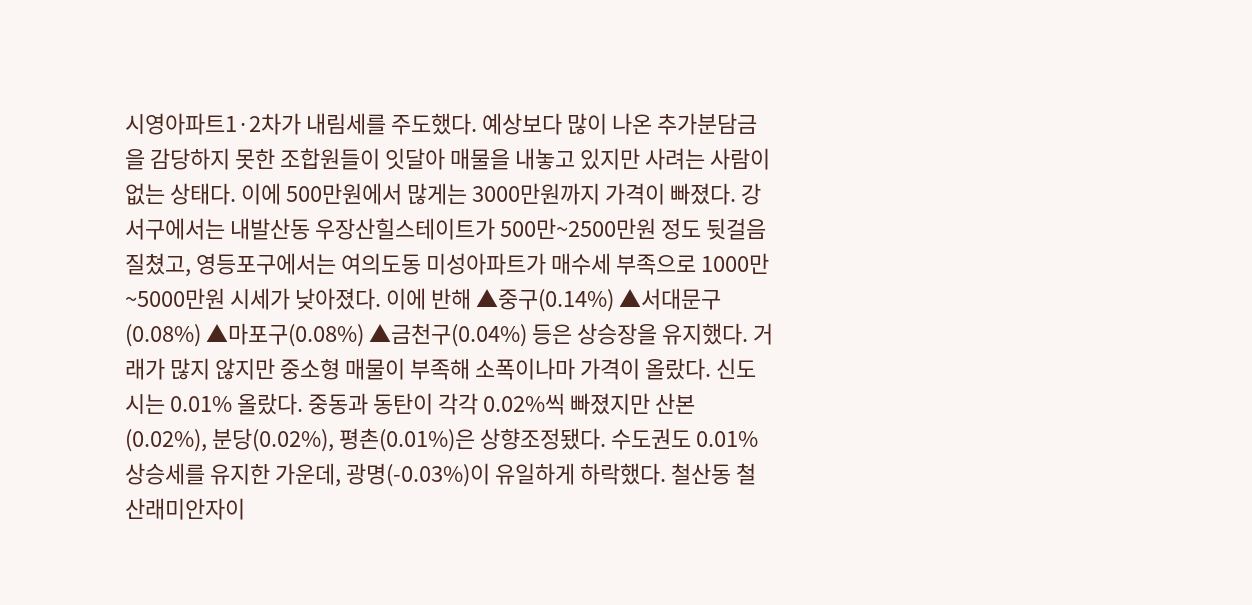시영아파트1·2차가 내림세를 주도했다. 예상보다 많이 나온 추가분담금을 감당하지 못한 조합원들이 잇달아 매물을 내놓고 있지만 사려는 사람이 없는 상태다. 이에 500만원에서 많게는 3000만원까지 가격이 빠졌다. 강서구에서는 내발산동 우장산힐스테이트가 500만~2500만원 정도 뒷걸음질쳤고, 영등포구에서는 여의도동 미성아파트가 매수세 부족으로 1000만~5000만원 시세가 낮아졌다. 이에 반해 ▲중구(0.14%) ▲서대문구(0.08%) ▲마포구(0.08%) ▲금천구(0.04%) 등은 상승장을 유지했다. 거래가 많지 않지만 중소형 매물이 부족해 소폭이나마 가격이 올랐다. 신도시는 0.01% 올랐다. 중동과 동탄이 각각 0.02%씩 빠졌지만 산본(0.02%), 분당(0.02%), 평촌(0.01%)은 상향조정됐다. 수도권도 0.01% 상승세를 유지한 가운데, 광명(-0.03%)이 유일하게 하락했다. 철산동 철산래미안자이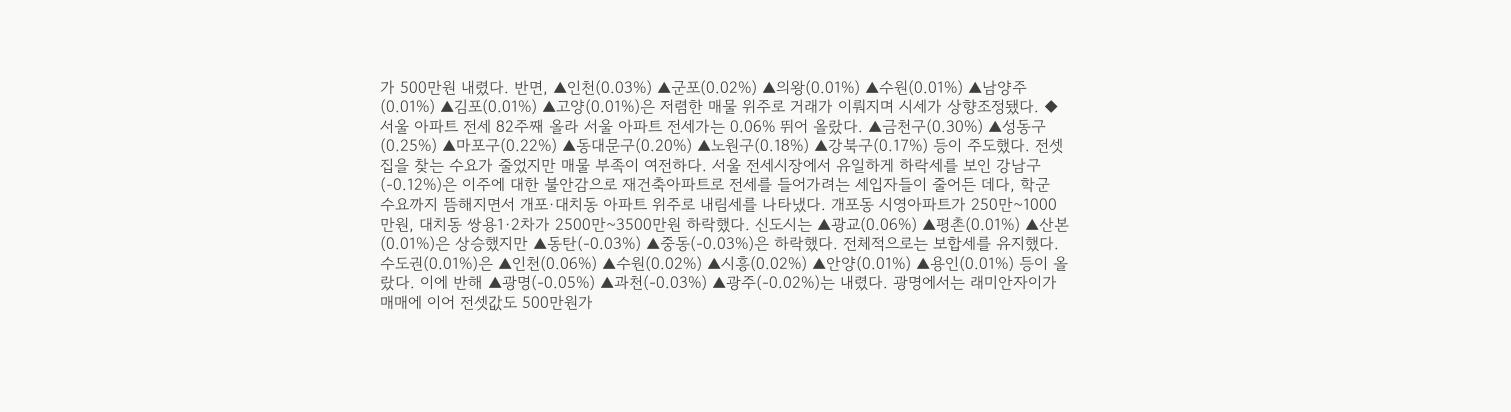가 500만원 내렸다. 반면, ▲인천(0.03%) ▲군포(0.02%) ▲의왕(0.01%) ▲수원(0.01%) ▲남양주(0.01%) ▲김포(0.01%) ▲고양(0.01%)은 저렴한 매물 위주로 거래가 이뤄지며 시세가 상향조정됐다. ◆서울 아파트 전세 82주째 올라 서울 아파트 전세가는 0.06% 뛰어 올랐다. ▲금천구(0.30%) ▲성동구(0.25%) ▲마포구(0.22%) ▲동대문구(0.20%) ▲노원구(0.18%) ▲강북구(0.17%) 등이 주도했다. 전셋집을 찾는 수요가 줄었지만 매물 부족이 여전하다. 서울 전세시장에서 유일하게 하락세를 보인 강남구(-0.12%)은 이주에 대한 불안감으로 재건축아파트로 전세를 들어가려는 세입자들이 줄어든 데다, 학군 수요까지 뜸해지면서 개포·대치동 아파트 위주로 내림세를 나타냈다. 개포동 시영아파트가 250만~1000만원, 대치동 쌍용1·2차가 2500만~3500만원 하락했다. 신도시는 ▲광교(0.06%) ▲평촌(0.01%) ▲산본(0.01%)은 상승했지만 ▲동탄(-0.03%) ▲중동(-0.03%)은 하락했다. 전체적으로는 보합세를 유지했다. 수도권(0.01%)은 ▲인천(0.06%) ▲수원(0.02%) ▲시흥(0.02%) ▲안양(0.01%) ▲용인(0.01%) 등이 올랐다. 이에 반해 ▲광명(-0.05%) ▲과천(-0.03%) ▲광주(-0.02%)는 내렸다. 광명에서는 래미안자이가 매매에 이어 전셋값도 500만원가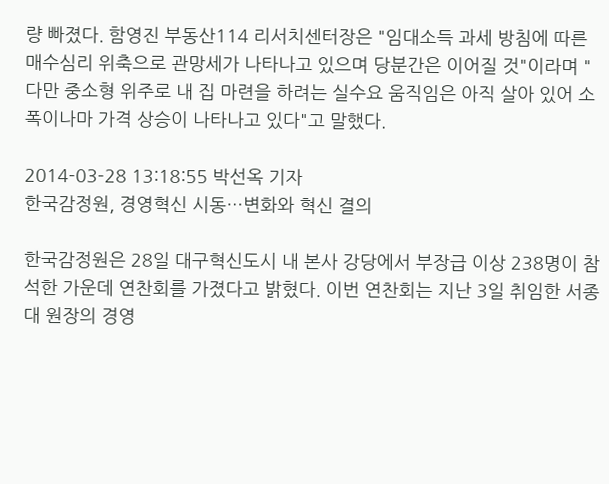량 빠졌다. 함영진 부동산114 리서치센터장은 "임대소득 과세 방침에 따른 매수심리 위축으로 관망세가 나타나고 있으며 당분간은 이어질 것"이라며 "다만 중소형 위주로 내 집 마련을 하려는 실수요 움직임은 아직 살아 있어 소폭이나마 가격 상승이 나타나고 있다"고 말했다.

2014-03-28 13:18:55 박선옥 기자
한국감정원, 경영혁신 시동…변화와 혁신 결의

한국감정원은 28일 대구혁신도시 내 본사 강당에서 부장급 이상 238명이 참석한 가운데 연찬회를 가졌다고 밝혔다. 이번 연찬회는 지난 3일 취임한 서종대 원장의 경영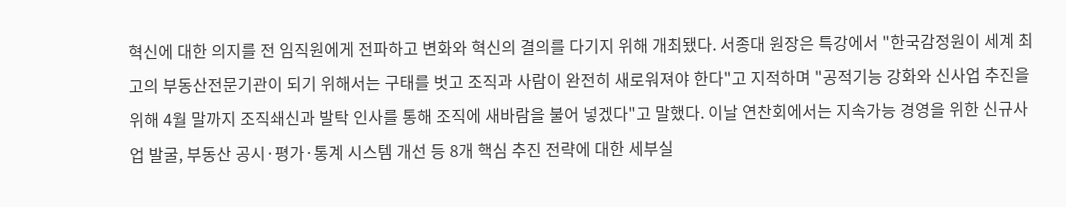혁신에 대한 의지를 전 임직원에게 전파하고 변화와 혁신의 결의를 다기지 위해 개최됐다. 서종대 원장은 특강에서 "한국감정원이 세계 최고의 부동산전문기관이 되기 위해서는 구태를 벗고 조직과 사람이 완전히 새로워져야 한다"고 지적하며 "공적기능 강화와 신사업 추진을 위해 4월 말까지 조직쇄신과 발탁 인사를 통해 조직에 새바람을 불어 넣겠다"고 말했다. 이날 연찬회에서는 지속가능 경영을 위한 신규사업 발굴, 부동산 공시·평가·통계 시스템 개선 등 8개 핵심 추진 전략에 대한 세부실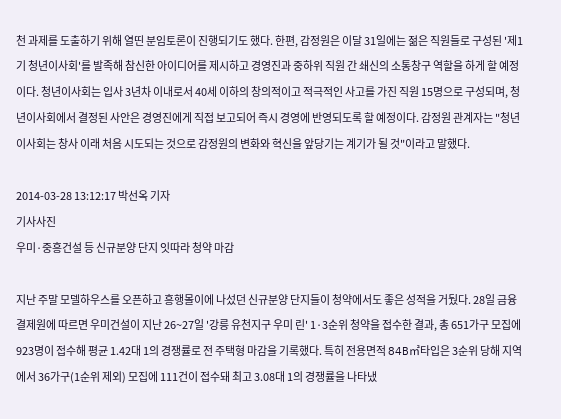천 과제를 도출하기 위해 열띤 분임토론이 진행되기도 했다. 한편, 감정원은 이달 31일에는 젊은 직원들로 구성된 '제1기 청년이사회'를 발족해 참신한 아이디어를 제시하고 경영진과 중하위 직원 간 쇄신의 소통창구 역할을 하게 할 예정이다. 청년이사회는 입사 3년차 이내로서 40세 이하의 창의적이고 적극적인 사고를 가진 직원 15명으로 구성되며, 청년이사회에서 결정된 사안은 경영진에게 직접 보고되어 즉시 경영에 반영되도록 할 예정이다. 감정원 관계자는 "청년이사회는 창사 이래 처음 시도되는 것으로 감정원의 변화와 혁신을 앞당기는 계기가 될 것"이라고 말했다.

2014-03-28 13:12:17 박선옥 기자
기사사진
우미·중흥건설 등 신규분양 단지 잇따라 청약 마감

지난 주말 모델하우스를 오픈하고 흥행몰이에 나섰던 신규분양 단지들이 청약에서도 좋은 성적을 거뒀다. 28일 금융결제원에 따르면 우미건설이 지난 26~27일 '강릉 유천지구 우미 린' 1·3순위 청약을 접수한 결과, 총 651가구 모집에 923명이 접수해 평균 1.42대 1의 경쟁률로 전 주택형 마감을 기록했다. 특히 전용면적 84B㎡타입은 3순위 당해 지역에서 36가구(1순위 제외) 모집에 111건이 접수돼 최고 3.08대 1의 경쟁률을 나타냈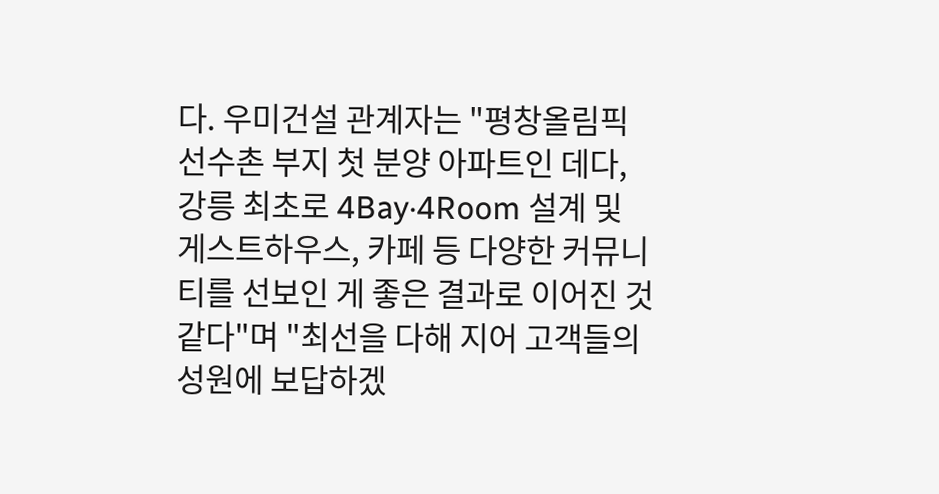다. 우미건설 관계자는 "평창올림픽 선수촌 부지 첫 분양 아파트인 데다, 강릉 최초로 4Bay·4Room 설계 및 게스트하우스, 카페 등 다양한 커뮤니티를 선보인 게 좋은 결과로 이어진 것 같다"며 "최선을 다해 지어 고객들의 성원에 보답하겠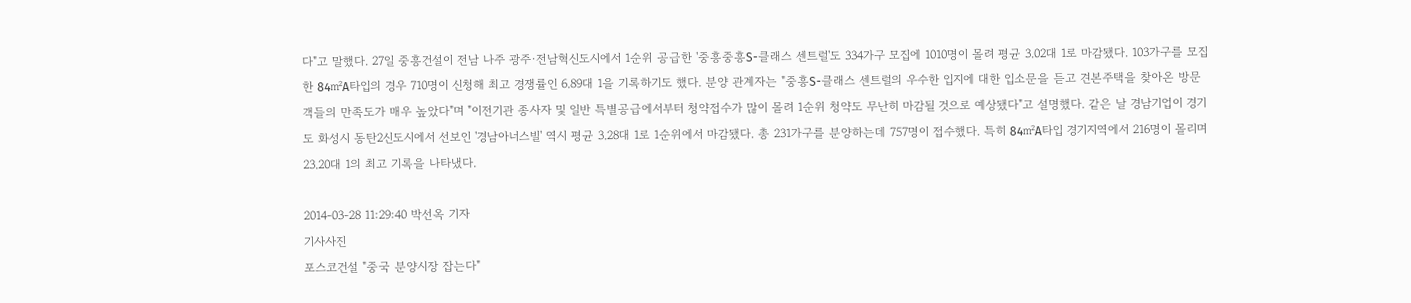다"고 말했다. 27일 중흥건설이 전남 나주 광주·전남혁신도시에서 1순위 공급한 '중흥중흥S-클래스 센트럴'도 334가구 모집에 1010명이 몰려 평균 3.02대 1로 마감됐다. 103가구를 모집한 84㎡A타입의 경우 710명이 신청해 최고 경쟁률인 6.89대 1을 기록하기도 했다. 분양 관계자는 "중흥S-클래스 센트럴의 우수한 입지에 대한 입소문을 듣고 견본주택을 찾아온 방문객들의 만족도가 매우 높았다"며 "이전기관 종사자 및 일반 특별공급에서부터 청약접수가 많이 몰려 1순위 청약도 무난히 마감될 것으로 예상됐다"고 설명했다. 같은 날 경남기업이 경기도 화성시 동탄2신도시에서 선보인 '경남아너스빌' 역시 평균 3.28대 1로 1순위에서 마감됐다. 총 231가구를 분양하는데 757명이 접수했다. 특히 84㎡A타입 경기지역에서 216명이 몰리며 23.20대 1의 최고 기록을 나타냈다.

2014-03-28 11:29:40 박선옥 기자
기사사진
포스코건설 "중국 분양시장 잡는다"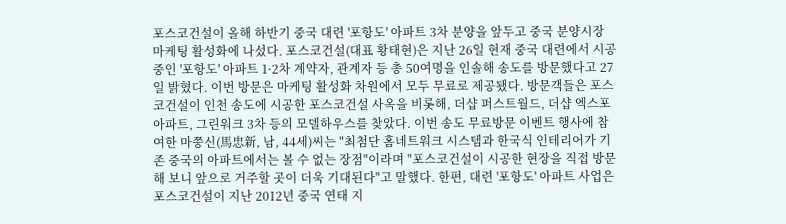포스코건설이 올해 하반기 중국 대련 '포항도' 아파트 3차 분양을 앞두고 중국 분양시장 마케팅 활성화에 나섰다. 포스코건설(대표 황태현)은 지난 26일 현재 중국 대련에서 시공 중인 '포항도' 아파트 1·2차 계약자, 관계자 등 총 50여명을 인솔해 송도를 방문했다고 27일 밝혔다. 이번 방문은 마케팅 활성화 차원에서 모두 무료로 제공됐다. 방문객들은 포스코건설이 인천 송도에 시공한 포스코건설 사옥을 비롯해, 더샵 퍼스트월드, 더샵 엑스포 아파트, 그린워크 3차 등의 모델하우스를 찾았다. 이번 송도 무료방문 이벤트 행사에 참여한 마쭝신(馬忠新, 남, 44세)씨는 "최첨단 홈네트워크 시스템과 한국식 인테리어가 기존 중국의 아파트에서는 볼 수 없는 장점"이라며 "포스코건설이 시공한 현장을 직접 방문해 보니 앞으로 거주할 곳이 더욱 기대된다"고 말했다. 한편, 대련 '포항도' 아파트 사업은 포스코건설이 지난 2012년 중국 연태 지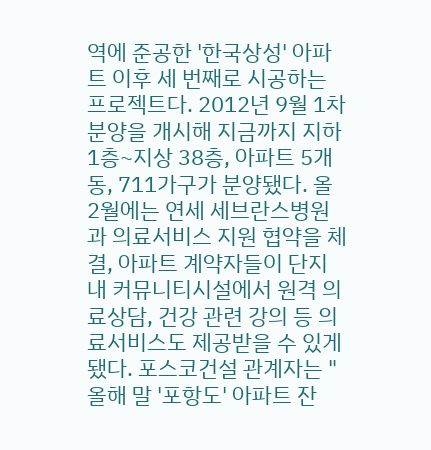역에 준공한 '한국상성' 아파트 이후 세 번째로 시공하는 프로젝트다. 2012년 9월 1차 분양을 개시해 지금까지 지하 1층~지상 38층, 아파트 5개동, 711가구가 분양됐다. 올 2월에는 연세 세브란스병원과 의료서비스 지원 협약을 체결, 아파트 계약자들이 단지 내 커뮤니티시설에서 원격 의료상담, 건강 관련 강의 등 의료서비스도 제공받을 수 있게 됐다. 포스코건설 관계자는 "올해 말 '포항도' 아파트 잔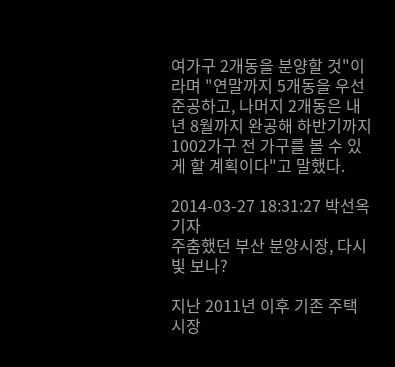여가구 2개동을 분양할 것"이라며 "연말까지 5개동을 우선 준공하고, 나머지 2개동은 내년 8월까지 완공해 하반기까지 1002가구 전 가구를 볼 수 있게 할 계획이다"고 말했다.

2014-03-27 18:31:27 박선옥 기자
주춤했던 부산 분양시장, 다시 빛 보나?

지난 2011년 이후 기존 주택시장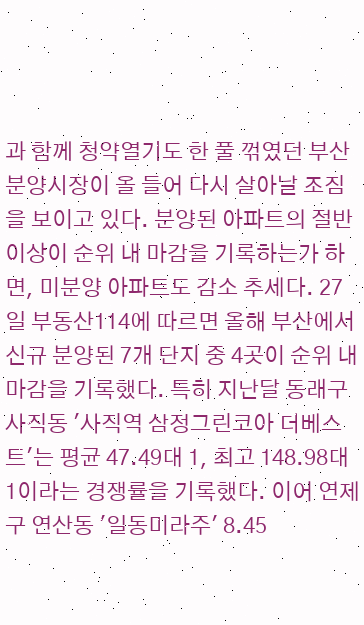과 함께 청약열기도 한 풀 꺾였던 부산 분양시장이 올 들어 다시 살아날 조짐을 보이고 있다. 분양된 아파트의 절반 이상이 순위 내 마감을 기록하는가 하면, 미분양 아파트도 감소 추세다. 27일 부동산114에 따르면 올해 부산에서 신규 분양된 7개 단지 중 4곳이 순위 내 마감을 기록했다. 특히 지난달 동래구 사직동 '사직역 삼정그린코아 더베스트'는 평균 47.49대 1, 최고 148.98대 1이라는 경쟁률을 기록했다. 이어 연제구 연산동 '일동미라주' 8.45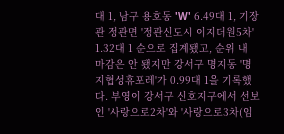대 1, 남구 용호동 'W' 6.49대 1, 기장관 정관면 '정관신도시 이지더원5차' 1.32대 1 순으로 집계됐고, 순위 내 마감은 안 됐지만 강서구 명지동 '명지협성휴포레'가 0.99대 1을 기록했다. 부영이 강서구 신호지구에서 선보인 '사랑으로2차'와 '사랑으로3차(임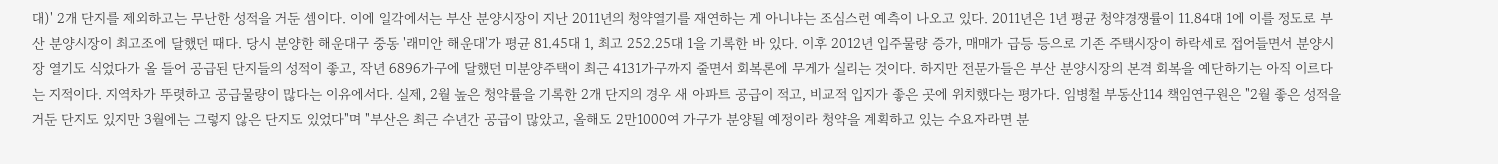대)' 2개 단지를 제외하고는 무난한 성적을 거둔 셈이다. 이에 일각에서는 부산 분양시장이 지난 2011년의 청약열기를 재연하는 게 아니냐는 조심스런 예측이 나오고 있다. 2011년은 1년 평균 청약경쟁률이 11.84대 1에 이를 정도로 부산 분양시장이 최고조에 달했던 때다. 당시 분양한 해운대구 중동 '래미안 해운대'가 평균 81.45대 1, 최고 252.25대 1을 기록한 바 있다. 이후 2012년 입주물량 증가, 매매가 급등 등으로 기존 주택시장이 하락세로 접어들면서 분양시장 열기도 식었다가 올 들어 공급된 단지들의 성적이 좋고, 작년 6896가구에 달했던 미분양주택이 최근 4131가구까지 줄면서 회복론에 무게가 실리는 것이다. 하지만 전문가들은 부산 분양시장의 본격 회복을 예단하기는 아직 이르다는 지적이다. 지역차가 뚜렷하고 공급물량이 많다는 이유에서다. 실제, 2월 높은 청약률을 기록한 2개 단지의 경우 새 아파트 공급이 적고, 비교적 입지가 좋은 곳에 위치했다는 평가다. 임병철 부동산114 책임연구원은 "2월 좋은 성적을 거둔 단지도 있지만 3월에는 그렇지 않은 단지도 있었다"며 "부산은 최근 수년간 공급이 많았고, 올해도 2만1000여 가구가 분양될 예정이라 청약을 계획하고 있는 수요자라면 분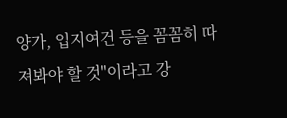양가, 입지여건 등을 꼼꼼히 따져봐야 할 것"이라고 강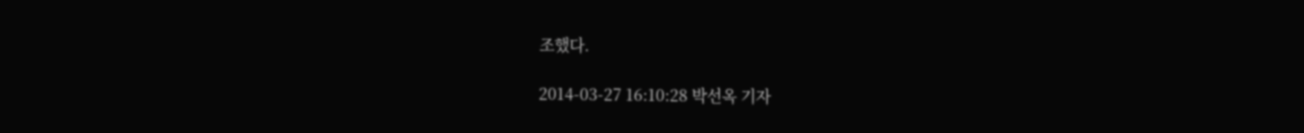조했다.

2014-03-27 16:10:28 박선옥 기자